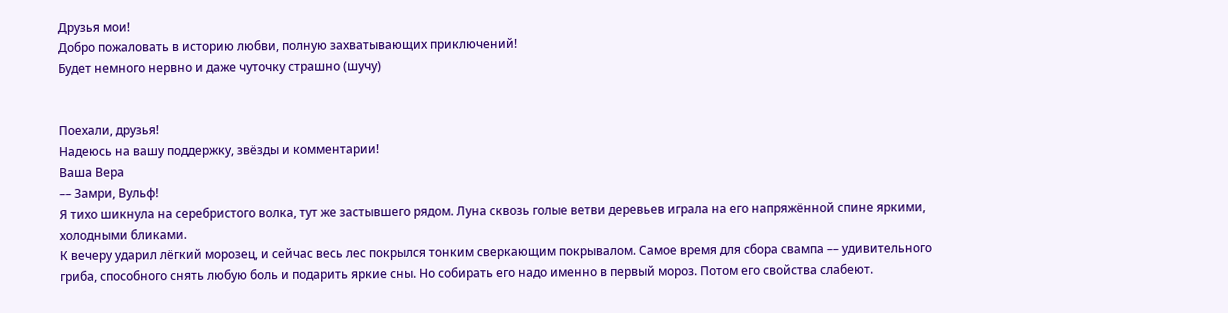Друзья мои!
Добро пожаловать в историю любви, полную захватывающих приключений!
Будет немного нервно и даже чуточку страшно (шучу)


Поехали, друзья!
Надеюсь на вашу поддержку, звёзды и комментарии!
Ваша Вера
–– Замри, Вульф!
Я тихо шикнула на серебристого волка, тут же застывшего рядом. Луна сквозь голые ветви деревьев играла на его напряжённой спине яркими, холодными бликами.
К вечеру ударил лёгкий морозец, и сейчас весь лес покрылся тонким сверкающим покрывалом. Самое время для сбора свампа –– удивительного гриба, способного снять любую боль и подарить яркие сны. Но собирать его надо именно в первый мороз. Потом его свойства слабеют.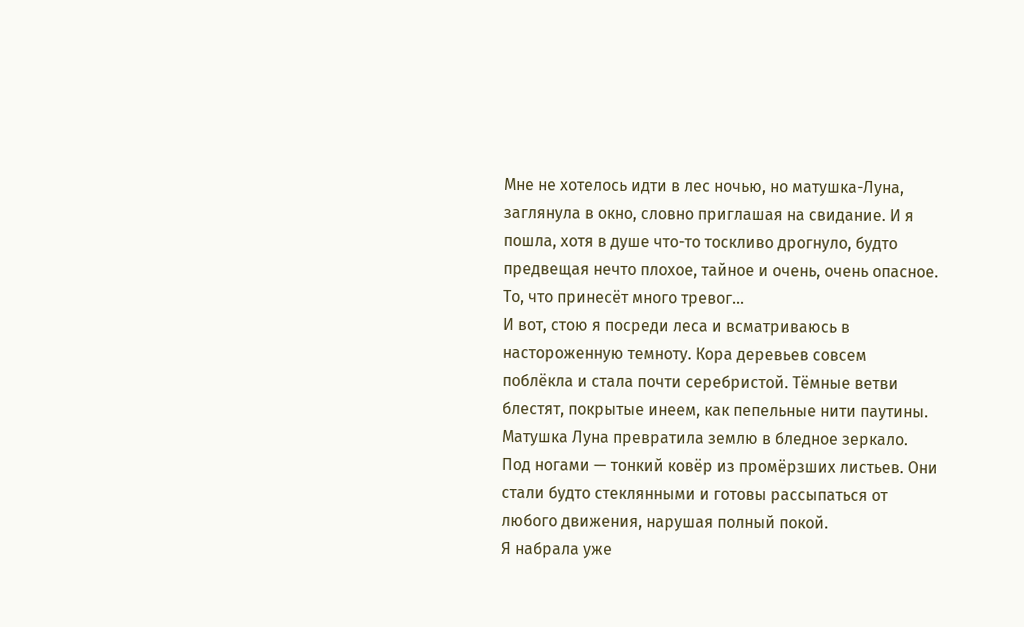Мне не хотелось идти в лес ночью, но матушка-Луна, заглянула в окно, словно приглашая на свидание. И я пошла, хотя в душе что-то тоскливо дрогнуло, будто предвещая нечто плохое, тайное и очень, очень опасное. То, что принесёт много тревог…
И вот, стою я посреди леса и всматриваюсь в настороженную темноту. Кора деревьев совсем поблёкла и стала почти серебристой. Тёмные ветви блестят, покрытые инеем, как пепельные нити паутины. Матушка Луна превратила землю в бледное зеркало. Под ногами — тонкий ковёр из промёрзших листьев. Они стали будто стеклянными и готовы рассыпаться от любого движения, нарушая полный покой.
Я набрала уже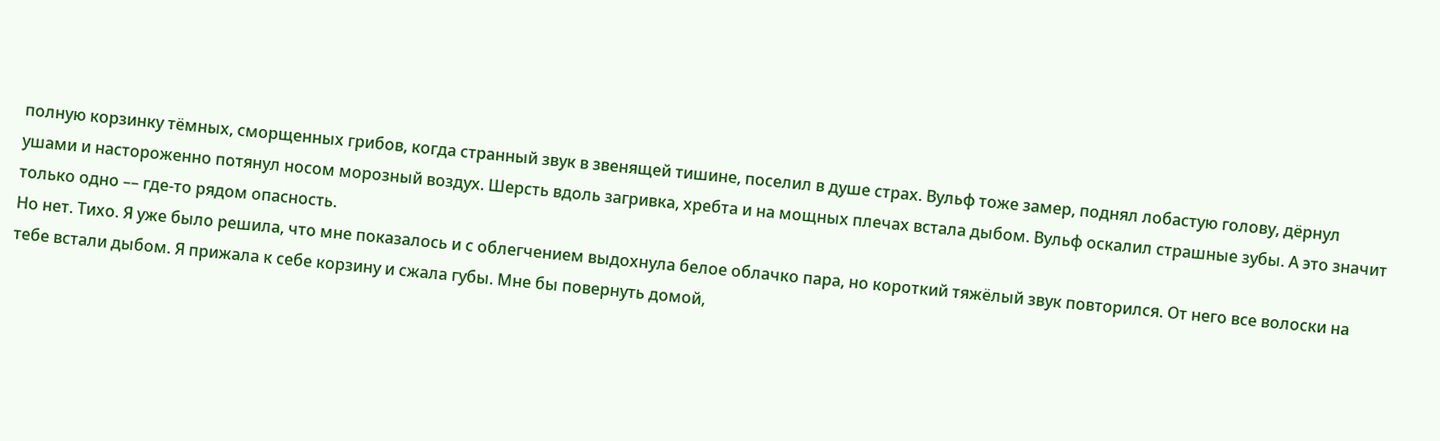полную корзинку тёмных, сморщенных грибов, когда странный звук в звенящей тишине, поселил в душе страх. Вульф тоже замер, поднял лобастую голову, дёрнул ушами и настороженно потянул носом морозный воздух. Шерсть вдоль загривка, хребта и на мощных плечах встала дыбом. Вульф оскалил страшные зубы. А это значит только одно –– где-то рядом опасность.
Но нет. Тихо. Я уже было решила, что мне показалось и с облегчением выдохнула белое облачко пара, но короткий тяжёлый звук повторился. От него все волоски на тебе встали дыбом. Я прижала к себе корзину и сжала губы. Мне бы повернуть домой,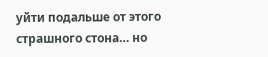уйти подальше от этого страшного стона… но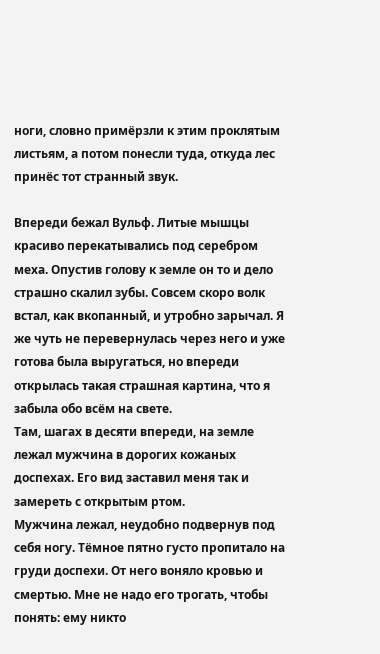ноги, словно примёрзли к этим проклятым листьям, а потом понесли туда, откуда лес принёс тот странный звук.

Впереди бежал Вульф. Литые мышцы красиво перекатывались под серебром меха. Опустив голову к земле он то и дело страшно скалил зубы. Совсем скоро волк встал, как вкопанный, и утробно зарычал. Я же чуть не перевернулась через него и уже готова была выругаться, но впереди открылась такая страшная картина, что я забыла обо всём на свете.
Там, шагах в десяти впереди, на земле лежал мужчина в дорогих кожаных доспехах. Его вид заставил меня так и замереть с открытым ртом.
Мужчина лежал, неудобно подвернув под себя ногу. Тёмное пятно густо пропитало на груди доспехи. От него воняло кровью и смертью. Мне не надо его трогать, чтобы понять: ему никто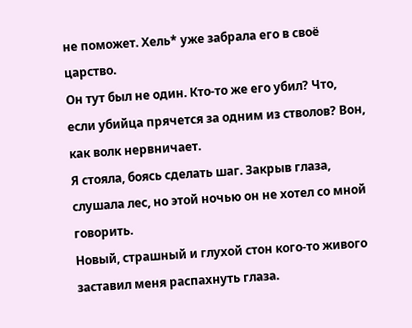не поможет. Хель* уже забрала его в своё царство.
Он тут был не один. Кто-то же его убил? Что, если убийца прячется за одним из стволов? Вон, как волк нервничает.
Я стояла, боясь сделать шаг. Закрыв глаза, слушала лес, но этой ночью он не хотел со мной говорить.
Новый, страшный и глухой стон кого-то живого заставил меня распахнуть глаза.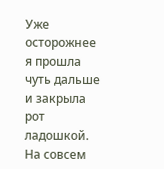Уже осторожнее я прошла чуть дальше и закрыла рот ладошкой. На совсем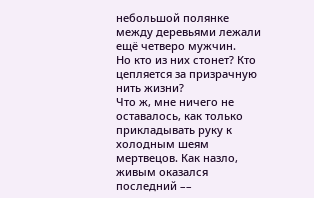небольшой полянке между деревьями лежали ещё четверо мужчин.
Но кто из них стонет? Кто цепляется за призрачную нить жизни?
Что ж, мне ничего не оставалось, как только прикладывать руку к холодным шеям мертвецов. Как назло, живым оказался последний ––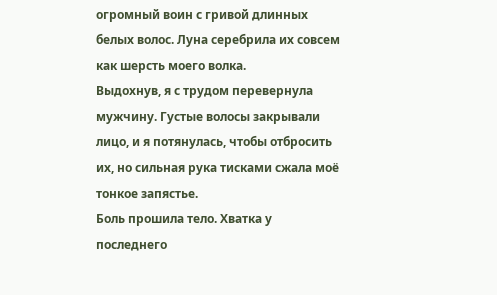огромный воин с гривой длинных белых волос. Луна серебрила их совсем как шерсть моего волка.
Выдохнув, я с трудом перевернула мужчину. Густые волосы закрывали лицо, и я потянулась, чтобы отбросить их, но сильная рука тисками сжала моё тонкое запястье.
Боль прошила тело. Хватка у последнего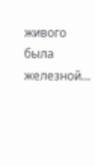живого была железной…